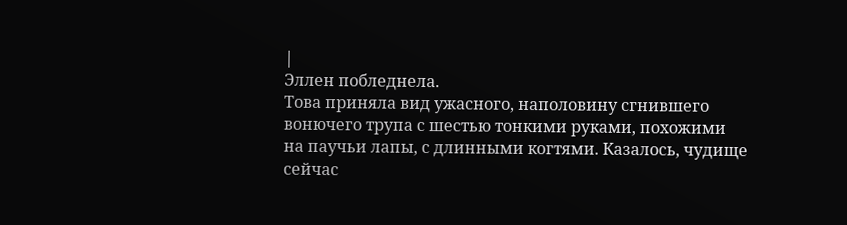|
Эллен побледнела.
Това приняла вид ужасного, наполовину сгнившего вонючего трупа с шестью тонкими руками, похожими на паучьи лапы, с длинными когтями. Казалось, чудище сейчас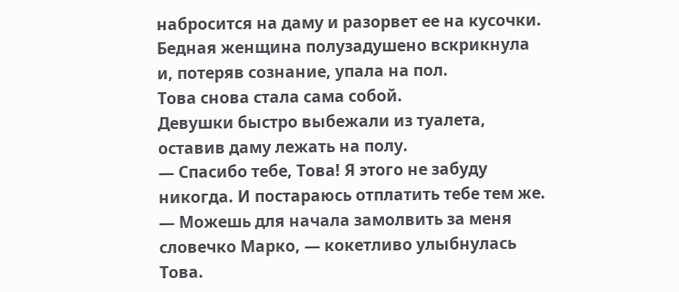набросится на даму и разорвет ее на кусочки. Бедная женщина полузадушено вскрикнула и, потеряв сознание, упала на пол.
Това снова стала сама собой.
Девушки быстро выбежали из туалета, оставив даму лежать на полу.
— Спасибо тебе, Това! Я этого не забуду никогда. И постараюсь отплатить тебе тем же.
— Можешь для начала замолвить за меня словечко Марко, — кокетливо улыбнулась Това.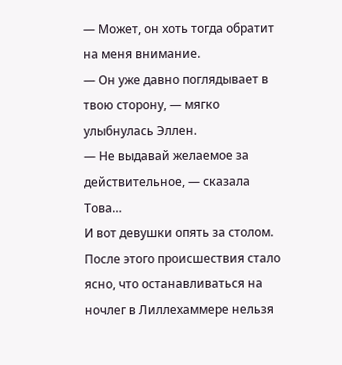— Может, он хоть тогда обратит на меня внимание.
— Он уже давно поглядывает в твою сторону, — мягко улыбнулась Эллен.
— Не выдавай желаемое за действительное, — сказала Това…
И вот девушки опять за столом.
После этого происшествия стало ясно, что останавливаться на ночлег в Лиллехаммере нельзя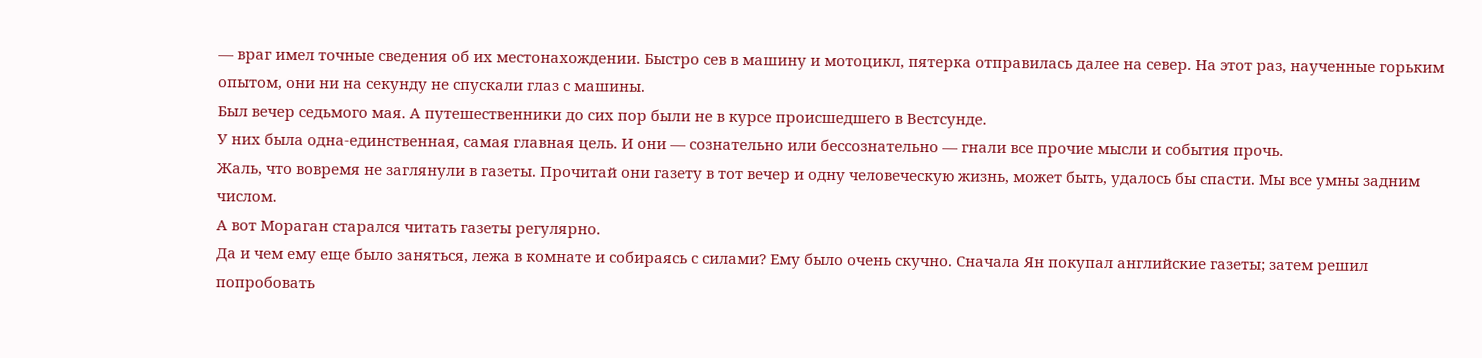— враг имел точные сведения об их местонахождении. Быстро сев в машину и мотоцикл, пятерка отправилась далее на север. На этот раз, наученные горьким опытом, они ни на секунду не спускали глаз с машины.
Был вечер седьмого мая. А путешественники до сих пор были не в курсе происшедшего в Вестсунде.
У них была одна-единственная, самая главная цель. И они — сознательно или бессознательно — гнали все прочие мысли и события прочь.
Жаль, что вовремя не заглянули в газеты. Прочитай они газету в тот вечер и одну человеческую жизнь, может быть, удалось бы спасти. Мы все умны задним числом.
А вот Мораган старался читать газеты регулярно.
Да и чем ему еще было заняться, лежа в комнате и собираясь с силами? Ему было очень скучно. Сначала Ян покупал английские газеты; затем решил попробовать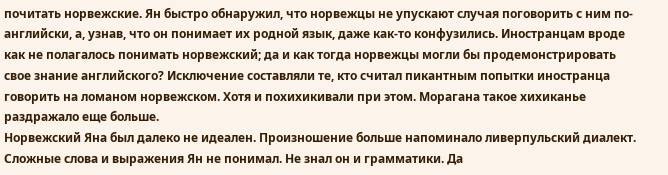почитать норвежские. Ян быстро обнаружил, что норвежцы не упускают случая поговорить с ним по-английски, а, узнав, что он понимает их родной язык, даже как-то конфузились. Иностранцам вроде как не полагалось понимать норвежский; да и как тогда норвежцы могли бы продемонстрировать свое знание английского? Исключение составляли те, кто считал пикантным попытки иностранца говорить на ломаном норвежском. Хотя и похихикивали при этом. Морагана такое хихиканье раздражало еще больше.
Норвежский Яна был далеко не идеален. Произношение больше напоминало ливерпульский диалект. Сложные слова и выражения Ян не понимал. Не знал он и грамматики. Да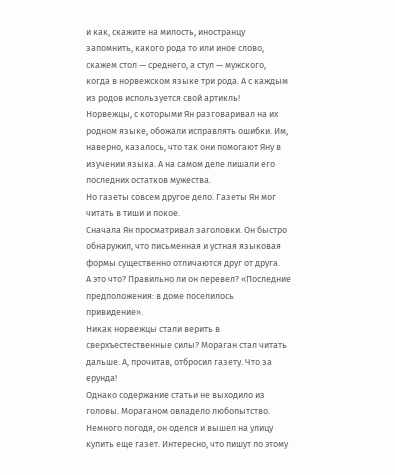и как, скажите на милость, иностранцу запомнить, какого рода то или иное слово, скажем стол — среднего, а стул — мужского, когда в норвежском языке три рода. А с каждым из родов используется свой артикль!
Норвежцы, с которыми Ян разговаривал на их родном языке, обожали исправлять ошибки. Им, наверно, казалось, что так они помогают Яну в изучении языка. А на самом деле лишали его последних остатков мужества.
Но газеты совсем другое дело. Газеты Ян мог читать в тиши и покое.
Сначала Ян просматривал заголовки. Он быстро обнаружил, что письменная и устная языковая формы существенно отличаются друг от друга.
А это что? Правильно ли он перевел? «Последние предположения: в доме поселилось привидение».
Никак норвежцы стали верить в сверхъестественные силы? Мораган стал читать дальше. А, прочитав, отбросил газету. Что за ерунда!
Однако содержание статьи не выходило из головы. Мораганом овладело любопытство.
Немного погодя, он оделся и вышел на улицу купить еще газет. Интересно, что пишут по этому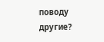поводу другие?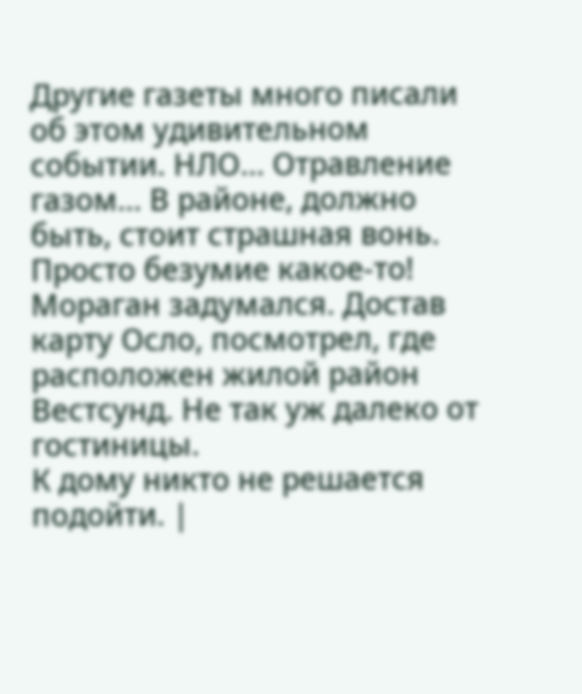Другие газеты много писали об этом удивительном событии. НЛО… Отравление газом… В районе, должно быть, стоит страшная вонь.
Просто безумие какое-то!
Мораган задумался. Достав карту Осло, посмотрел, где расположен жилой район Вестсунд. Не так уж далеко от гостиницы.
К дому никто не решается подойти. |